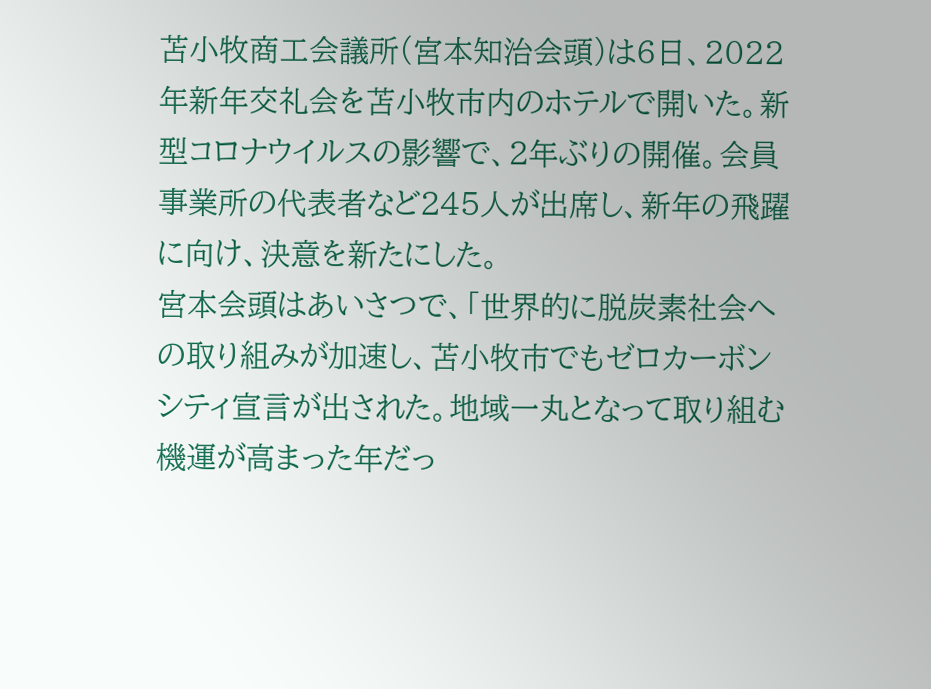苫小牧商工会議所(宮本知治会頭)は6日、2022年新年交礼会を苫小牧市内のホテルで開いた。新型コロナウイルスの影響で、2年ぶりの開催。会員事業所の代表者など245人が出席し、新年の飛躍に向け、決意を新たにした。
宮本会頭はあいさつで、「世界的に脱炭素社会への取り組みが加速し、苫小牧市でもゼロカーボンシティ宣言が出された。地域一丸となって取り組む機運が高まった年だっ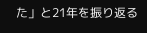た」と21年を振り返る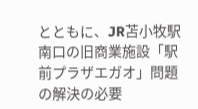とともに、JR苫小牧駅南口の旧商業施設「駅前プラザエガオ」問題の解決の必要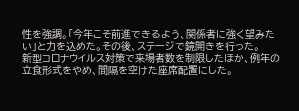性を強調。「今年こそ前進できるよう、関係者に強く望みたい」と力を込めた。その後、ステージで鏡開きを行った。
新型コロナウイルス対策で来場者数を制限したほか、例年の立食形式をやめ、間隔を空けた座席配置にした。